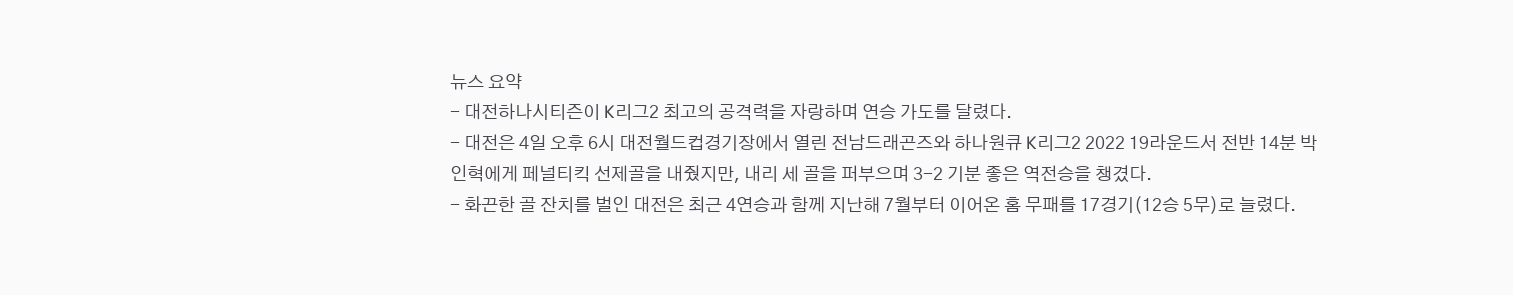뉴스 요약
- 대전하나시티즌이 K리그2 최고의 공격력을 자랑하며 연승 가도를 달렸다.
- 대전은 4일 오후 6시 대전월드컵경기장에서 열린 전남드래곤즈와 하나원큐 K리그2 2022 19라운드서 전반 14분 박인혁에게 페널티킥 선제골을 내줬지만, 내리 세 골을 퍼부으며 3-2 기분 좋은 역전승을 챙겼다.
- 화끈한 골 잔치를 벌인 대전은 최근 4연승과 함께 지난해 7월부터 이어온 홈 무패를 17경기(12승 5무)로 늘렸다.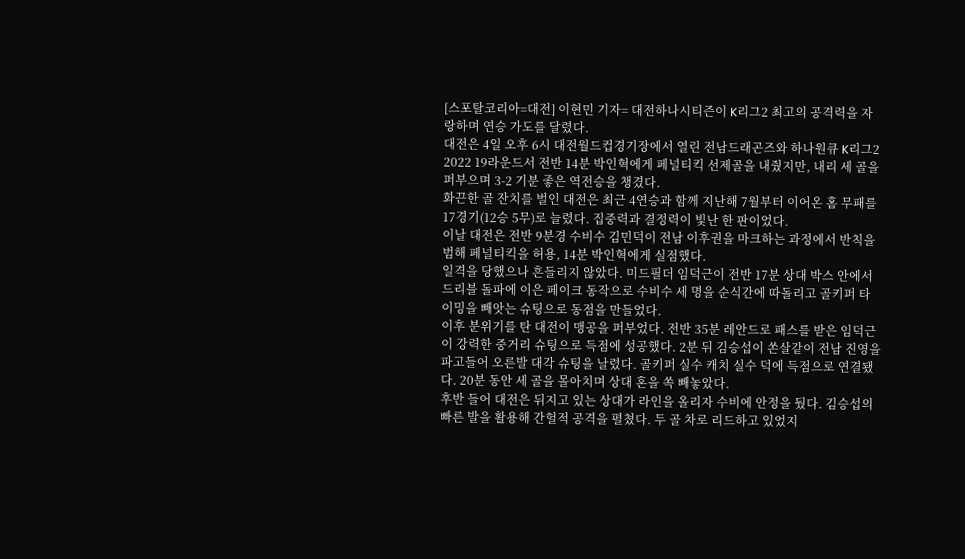[스포탈코리아=대전] 이현민 기자= 대전하나시티즌이 K리그2 최고의 공격력을 자랑하며 연승 가도를 달렸다.
대전은 4일 오후 6시 대전월드컵경기장에서 열린 전남드래곤즈와 하나원큐 K리그2 2022 19라운드서 전반 14분 박인혁에게 페널티킥 선제골을 내줬지만, 내리 세 골을 퍼부으며 3-2 기분 좋은 역전승을 챙겼다.
화끈한 골 잔치를 벌인 대전은 최근 4연승과 함께 지난해 7월부터 이어온 홈 무패를 17경기(12승 5무)로 늘렸다. 집중력과 결정력이 빛난 한 판이었다.
이날 대전은 전반 9분경 수비수 김민덕이 전남 이후권을 마크하는 과정에서 반칙을 범해 페널티킥을 허용, 14분 박인혁에게 실점했다.
일격을 당했으나 흔들리지 않았다. 미드필더 임덕근이 전반 17분 상대 박스 안에서 드리블 돌파에 이은 페이크 동작으로 수비수 세 명을 순식간에 따돌리고 골키퍼 타이밍을 빼앗는 슈팅으로 동점을 만들었다.
이후 분위기를 탄 대전이 맹공을 퍼부었다. 전반 35분 레안드로 패스를 받은 임덕근이 강력한 중거리 슈팅으로 득점에 성공했다. 2분 뒤 김승섭이 쏜살같이 전남 진영을 파고들어 오른발 대각 슈팅을 날렸다. 골키퍼 실수 캐치 실수 덕에 득점으로 연결됐다. 20분 동안 세 골을 몰아치며 상대 혼을 쏙 빼놓았다.
후반 들어 대전은 뒤지고 있는 상대가 라인을 올리자 수비에 안정을 뒀다. 김승섭의 빠른 발을 활용해 간헐적 공격을 펼쳤다. 두 골 차로 리드하고 있었지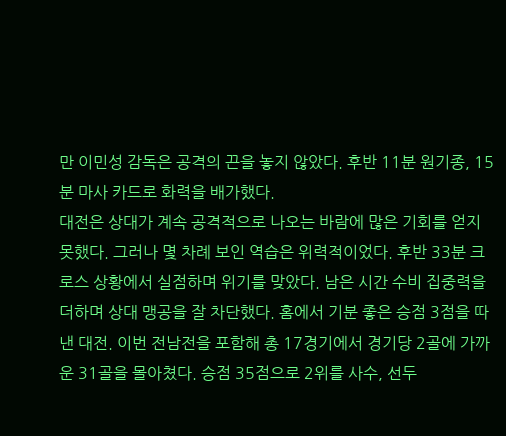만 이민성 감독은 공격의 끈을 놓지 않았다. 후반 11분 원기종, 15분 마사 카드로 화력을 배가했다.
대전은 상대가 계속 공격적으로 나오는 바람에 많은 기회를 얻지 못했다. 그러나 몇 차례 보인 역습은 위력적이었다. 후반 33분 크로스 상황에서 실점하며 위기를 맞았다. 남은 시간 수비 집중력을 더하며 상대 맹공을 잘 차단했다. 홈에서 기분 좋은 승점 3점을 따낸 대전. 이번 전남전을 포함해 총 17경기에서 경기당 2골에 가까운 31골을 몰아쳤다. 승점 35점으로 2위를 사수, 선두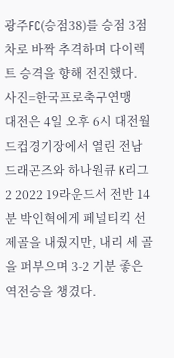광주FC(승점38)를 승점 3점 차로 바짝 추격하며 다이렉트 승격을 향해 전진했다.
사진=한국프로축구연맹
대전은 4일 오후 6시 대전월드컵경기장에서 열린 전남드래곤즈와 하나원큐 K리그2 2022 19라운드서 전반 14분 박인혁에게 페널티킥 선제골을 내줬지만, 내리 세 골을 퍼부으며 3-2 기분 좋은 역전승을 챙겼다.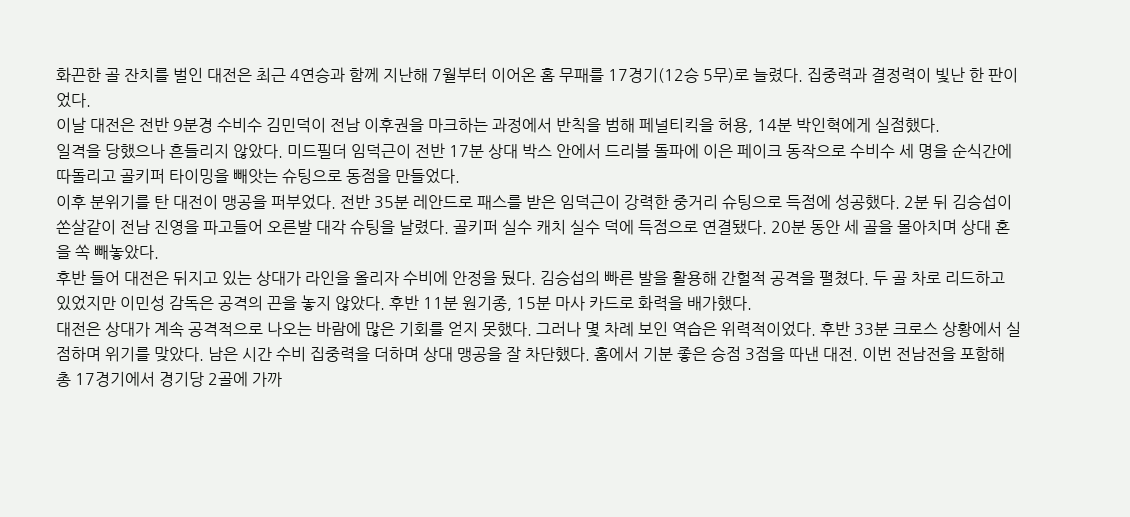화끈한 골 잔치를 벌인 대전은 최근 4연승과 함께 지난해 7월부터 이어온 홈 무패를 17경기(12승 5무)로 늘렸다. 집중력과 결정력이 빛난 한 판이었다.
이날 대전은 전반 9분경 수비수 김민덕이 전남 이후권을 마크하는 과정에서 반칙을 범해 페널티킥을 허용, 14분 박인혁에게 실점했다.
일격을 당했으나 흔들리지 않았다. 미드필더 임덕근이 전반 17분 상대 박스 안에서 드리블 돌파에 이은 페이크 동작으로 수비수 세 명을 순식간에 따돌리고 골키퍼 타이밍을 빼앗는 슈팅으로 동점을 만들었다.
이후 분위기를 탄 대전이 맹공을 퍼부었다. 전반 35분 레안드로 패스를 받은 임덕근이 강력한 중거리 슈팅으로 득점에 성공했다. 2분 뒤 김승섭이 쏜살같이 전남 진영을 파고들어 오른발 대각 슈팅을 날렸다. 골키퍼 실수 캐치 실수 덕에 득점으로 연결됐다. 20분 동안 세 골을 몰아치며 상대 혼을 쏙 빼놓았다.
후반 들어 대전은 뒤지고 있는 상대가 라인을 올리자 수비에 안정을 뒀다. 김승섭의 빠른 발을 활용해 간헐적 공격을 펼쳤다. 두 골 차로 리드하고 있었지만 이민성 감독은 공격의 끈을 놓지 않았다. 후반 11분 원기종, 15분 마사 카드로 화력을 배가했다.
대전은 상대가 계속 공격적으로 나오는 바람에 많은 기회를 얻지 못했다. 그러나 몇 차례 보인 역습은 위력적이었다. 후반 33분 크로스 상황에서 실점하며 위기를 맞았다. 남은 시간 수비 집중력을 더하며 상대 맹공을 잘 차단했다. 홈에서 기분 좋은 승점 3점을 따낸 대전. 이번 전남전을 포함해 총 17경기에서 경기당 2골에 가까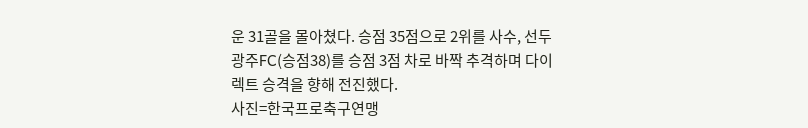운 31골을 몰아쳤다. 승점 35점으로 2위를 사수, 선두 광주FC(승점38)를 승점 3점 차로 바짝 추격하며 다이렉트 승격을 향해 전진했다.
사진=한국프로축구연맹